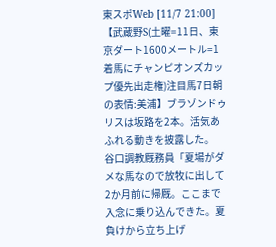東スポWeb [11/7 21:00]
【武蔵野S(土曜=11日、東京ダート1600メートル=1着馬にチャンピオンズカップ優先出走権)注目馬7日朝の表情:美浦】ブラゾンドゥリスは坂路を2本。活気あふれる動きを披露した。
谷口調教厩務員「夏場がダメな馬なので放牧に出して2か月前に帰厩。ここまで入念に乗り込んできた。夏負けから立ち上げ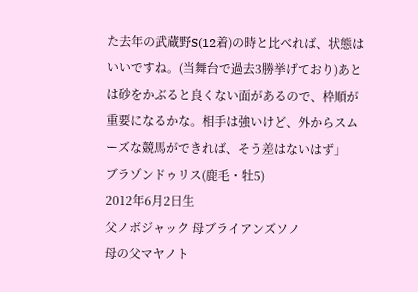た去年の武蔵野S(12着)の時と比べれば、状態はいいですね。(当舞台で過去3勝挙げており)あとは砂をかぶると良くない面があるので、枠順が重要になるかな。相手は強いけど、外からスムーズな競馬ができれば、そう差はないはず」
ブラゾンドゥリス(鹿毛・牡5)
2012年6月2日生
父ノボジャック 母ブライアンズソノ
母の父マヤノト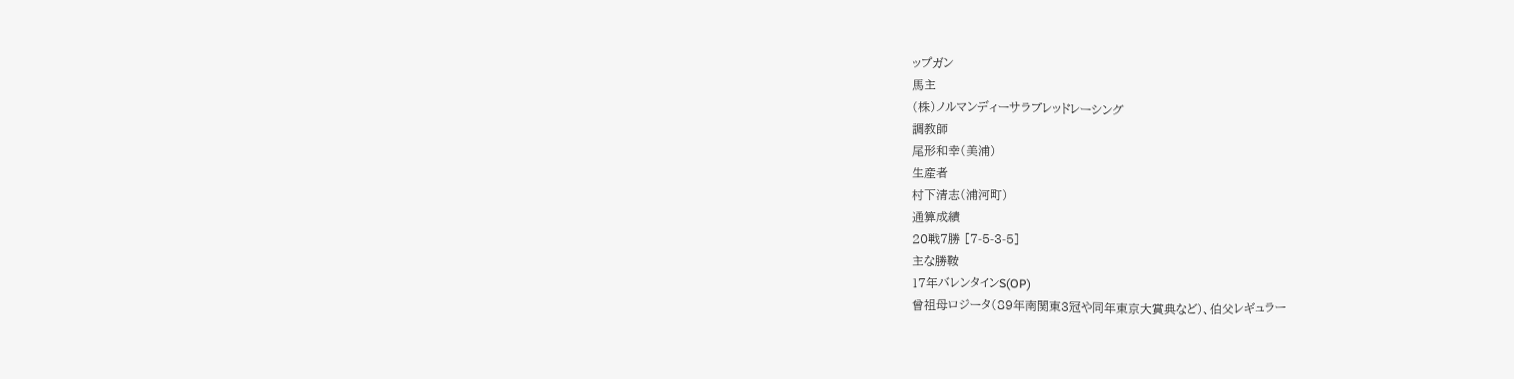ップガン
馬主
(株)ノルマンディーサラブレッドレーシング
調教師
尾形和幸(美浦)
生産者
村下清志(浦河町)
通算成績
20戦7勝 [7-5-3-5]
主な勝鞍
17年バレンタインS(OP)
曾祖母ロジータ(89年南関東3冠や同年東京大賞典など)、伯父レギュラー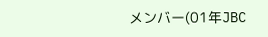メンバー(01年JBC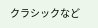クラシックなど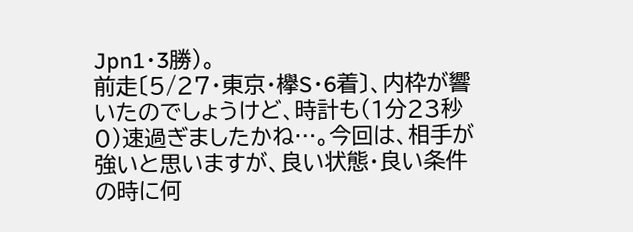Jpn1・3勝)。
前走〔5/27・東京・欅S・6着〕、内枠が響いたのでしょうけど、時計も(1分23秒0)速過ぎましたかね…。今回は、相手が強いと思いますが、良い状態・良い条件の時に何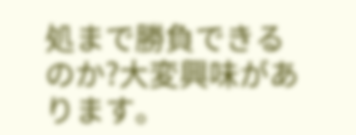処まで勝負できるのか?大変興味があります。